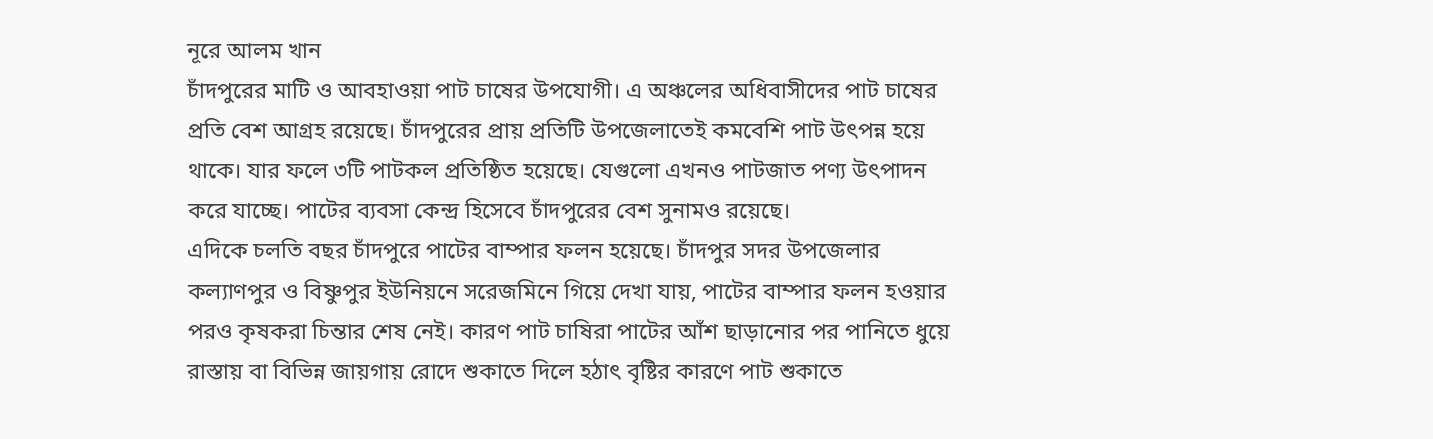নূরে আলম খান
চাঁদপুরের মাটি ও আবহাওয়া পাট চাষের উপযোগী। এ অঞ্চলের অধিবাসীদের পাট চাষের প্রতি বেশ আগ্রহ রয়েছে। চাঁদপুরের প্রায় প্রতিটি উপজেলাতেই কমবেশি পাট উৎপন্ন হয়ে থাকে। যার ফলে ৩টি পাটকল প্রতিষ্ঠিত হয়েছে। যেগুলো এখনও পাটজাত পণ্য উৎপাদন করে যাচ্ছে। পাটের ব্যবসা কেন্দ্র হিসেবে চাঁদপুরের বেশ সুনামও রয়েছে।
এদিকে চলতি বছর চাঁদপুরে পাটের বাম্পার ফলন হয়েছে। চাঁদপুর সদর উপজেলার কল্যাণপুর ও বিষ্ণুপুর ইউনিয়নে সরেজমিনে গিয়ে দেখা যায়, পাটের বাম্পার ফলন হওয়ার পরও কৃষকরা চিন্তার শেষ নেই। কারণ পাট চাষিরা পাটের আঁশ ছাড়ানোর পর পানিতে ধুয়ে রাস্তায় বা বিভিন্ন জায়গায় রোদে শুকাতে দিলে হঠাৎ বৃষ্টির কারণে পাট শুকাতে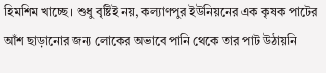হিমশিম খাচ্ছে। শুধু বৃষ্টিই নয়, কল্যাণপুর ইউনিয়নের এক কৃষক পাটের আঁশ ছাড়ানোর জন্য লোকের অভাবে পানি থেকে তার পাট উঠায়নি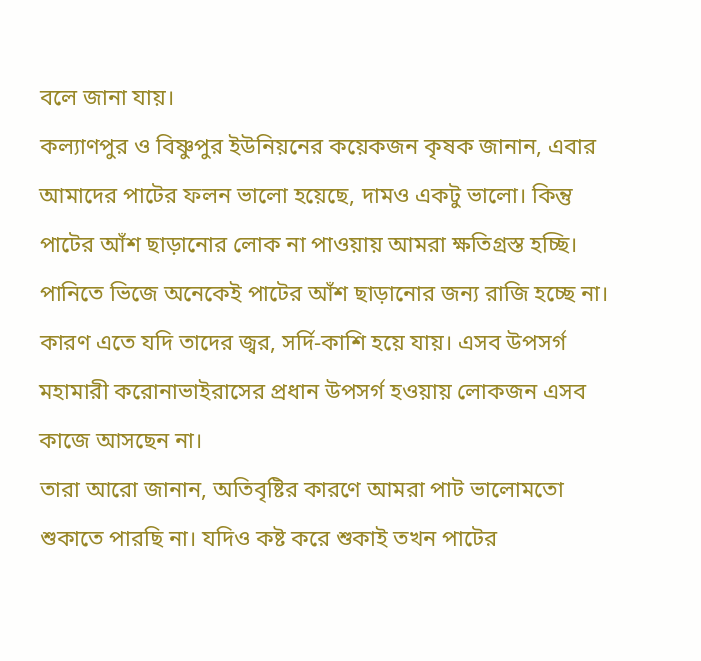বলে জানা যায়।
কল্যাণপুর ও বিষ্ণুপুর ইউনিয়নের কয়েকজন কৃষক জানান, এবার আমাদের পাটের ফলন ভালো হয়েছে, দামও একটু ভালো। কিন্তু পাটের আঁশ ছাড়ানোর লোক না পাওয়ায় আমরা ক্ষতিগ্রস্ত হচ্ছি। পানিতে ভিজে অনেকেই পাটের আঁশ ছাড়ানোর জন্য রাজি হচ্ছে না। কারণ এতে যদি তাদের জ্বর, সর্দি-কাশি হয়ে যায়। এসব উপসর্গ মহামারী করোনাভাইরাসের প্রধান উপসর্গ হওয়ায় লোকজন এসব কাজে আসছেন না।
তারা আরো জানান, অতিবৃষ্টির কারণে আমরা পাট ভালোমতো শুকাতে পারছি না। যদিও কষ্ট করে শুকাই তখন পাটের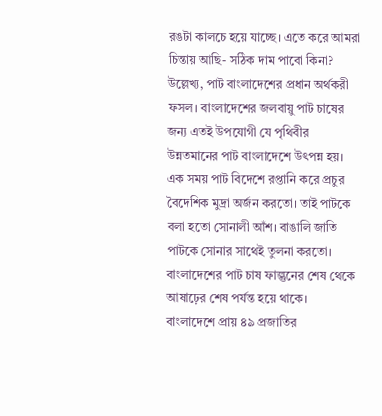রঙটা কালচে হয়ে যাচ্ছে। এতে করে আমরা চিন্তায় আছি- সঠিক দাম পাবো কিনা?
উল্লেখ্য, পাট বাংলাদেশের প্রধান অর্থকরী ফসল। বাংলাদেশের জলবায়ু পাট চাষের জন্য এতই উপযোগী যে পৃথিবীর উন্নতমানের পাট বাংলাদেশে উৎপন্ন হয়। এক সময় পাট বিদেশে রপ্তানি করে প্রচুর বৈদেশিক মুদ্রা অর্জন করতো। তাই পাটকে বলা হতো সোনালী আঁশ। বাঙালি জাতি পাটকে সোনার সাথেই তুলনা করতো।
বাংলাদেশের পাট চাষ ফাল্গুনের শেষ থেকে আষাঢ়ের শেষ পর্যন্ত হয়ে থাকে। বাংলাদেশে প্রায় ৪৯ প্রজাতির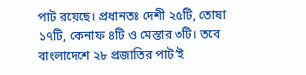পাট রয়েছে। প্রধানতঃ দেশী ২৫টি, তোষা ১৭টি, কেনাফ ৪টি ও মেস্তার ৩টি। তবে বাংলাদেশে ২৮ প্রজাতির পাট’ই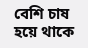বেশি চাষ হয়ে থাকে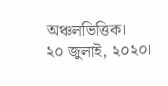অঞ্চলভিত্তিক।
২০ জুলাই, ২০২০।